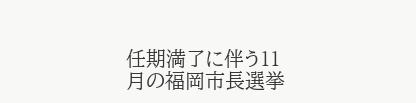任期満了に伴う11月の福岡市長選挙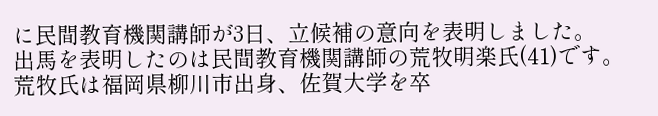に民間教育機関講師が3日、立候補の意向を表明しました。
出馬を表明したのは民間教育機関講師の荒牧明楽氏(41)です。
荒牧氏は福岡県柳川市出身、佐賀大学を卒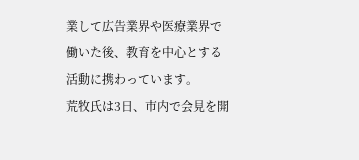業して広告業界や医療業界で働いた後、教育を中心とする活動に携わっています。
荒牧氏は3日、市内で会見を開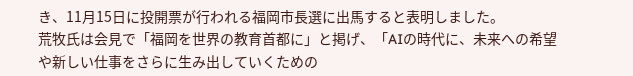き、11月15日に投開票が行われる福岡市長選に出馬すると表明しました。
荒牧氏は会見で「福岡を世界の教育首都に」と掲げ、「AIの時代に、未来への希望や新しい仕事をさらに生み出していくための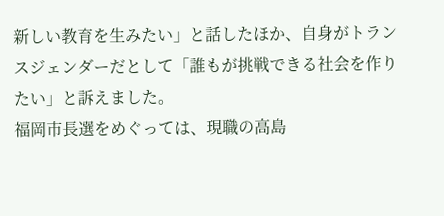新しい教育を生みたい」と話したほか、自身がトランスジェンダーだとして「誰もが挑戦できる社会を作りたい」と訴えました。
福岡市長選をめぐっては、現職の高島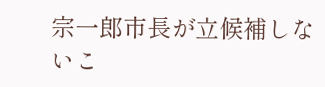宗一郎市長が立候補しないこ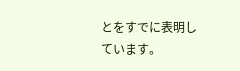とをすでに表明しています。